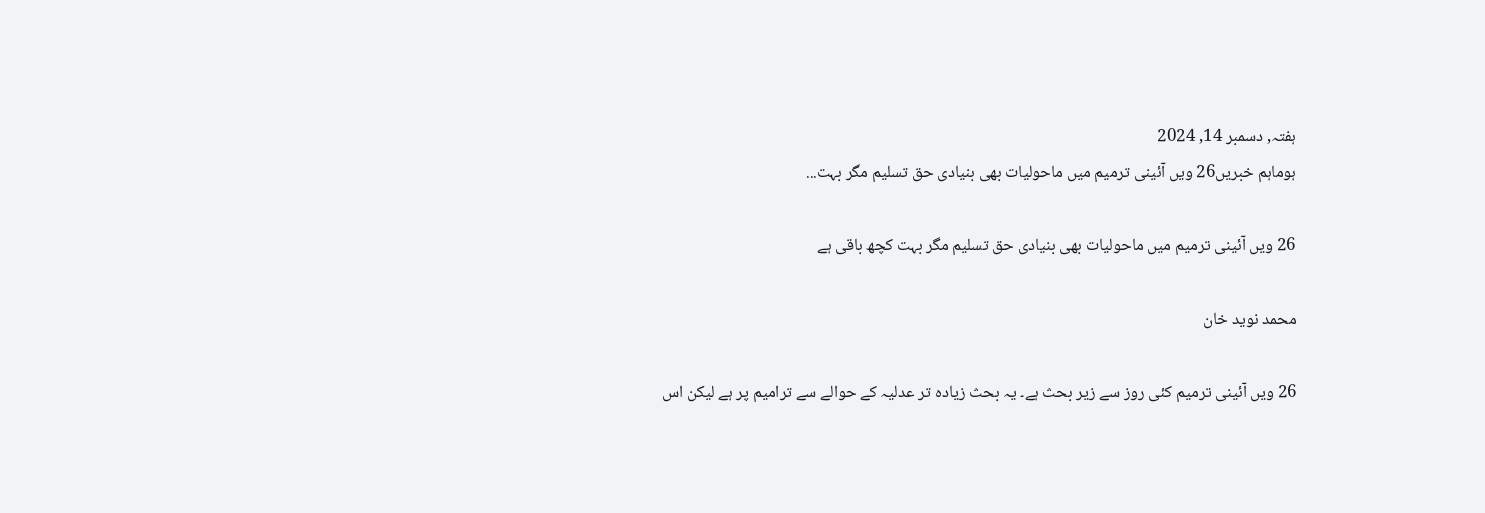ہفتہ, دسمبر 14, 2024
ہوماہم خبریں26 ویں آئینی ترمیم میں ماحولیات بھی بنیادی حق تسلیم مگر بہت...

26 ویں آئینی ترمیم میں ماحولیات بھی بنیادی حق تسلیم مگر بہت کچھ باقی ہے

محمد نوید خان

26 ویں آئینی ترمیم کئی روز سے زیر بحث ہے۔ یہ بحث زیادہ تر عدلیہ کے حوالے سے ترامیم پر ہے لیکن اس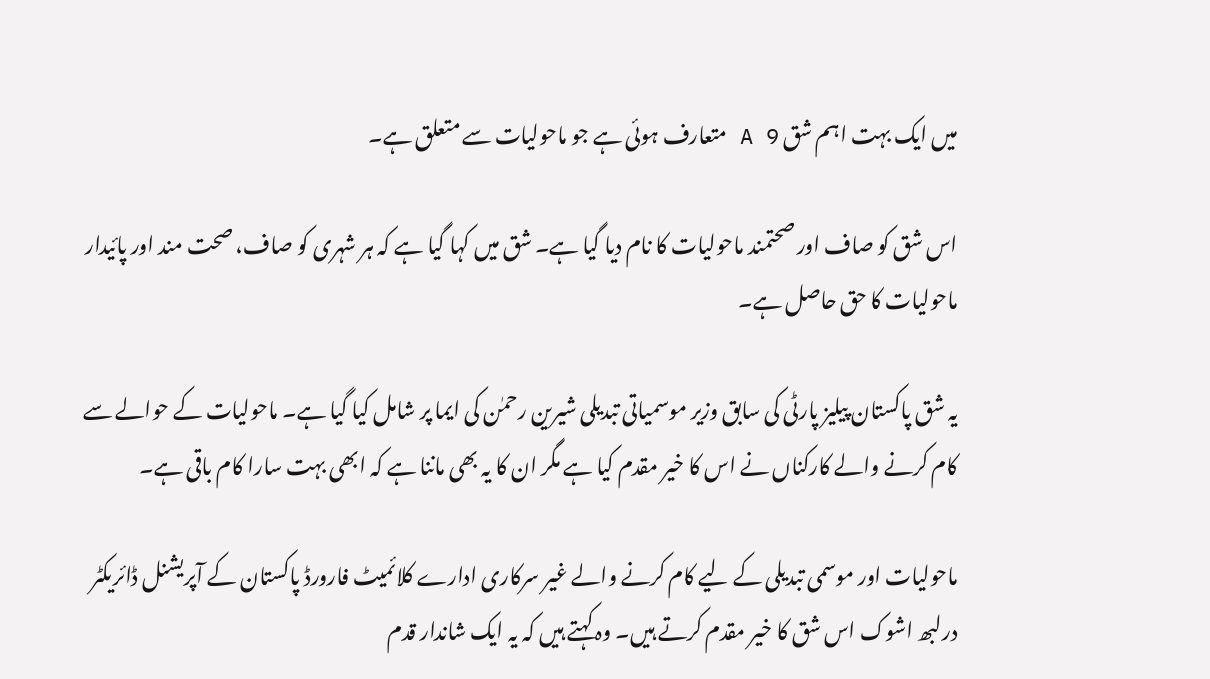میں ایک بہت اہم شق A 9 متعارف ہوئی ہے جو ماحولیات سے متعلق ہے۔

اس شق کو صاف اور صحتمند ماحولیات کا نام دیا گیا ہے۔ شق میں کہا گیا ہے کہ ہر شہری کو صاف، صحت مند اور پائیدار ماحولیات کا حق حاصل ہے۔

یہ شق پاکستان پیلیز پارٹی کی سابق وزیر موسمیاتی تبدیلی شیرین رحمٰن کی ایما پر شامل کیا گیا ہے۔ ماحولیات کے حوالے سے کام کرنے والے کارکناں نے اس کا خیر مقدم کیا ہے مگر ان کا یہ بھی ماننا ہے کہ ابھی بہت سارا کام باقی ہے۔

ماحولیات اور موسمی تبدیلی کے لیے کام کرنے والے غیر سرکاری ادارے کلائمیٹ فارورڈ پاکستان کے آپریشنل ڈائریکٹر درلبھ اشوک اس شق کا خیر مقدم کرتے ہیں۔ وہ کہتے ہیں کہ یہ ایک شاندار قدم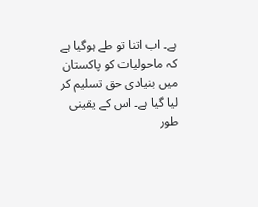ہے۔ اب اتنا تو طے ہوگیا ہے کہ ماحولیات کو پاکستان میں بنیادی حق تسلیم کر لیا گیا ہے۔ اس کے یقینی طور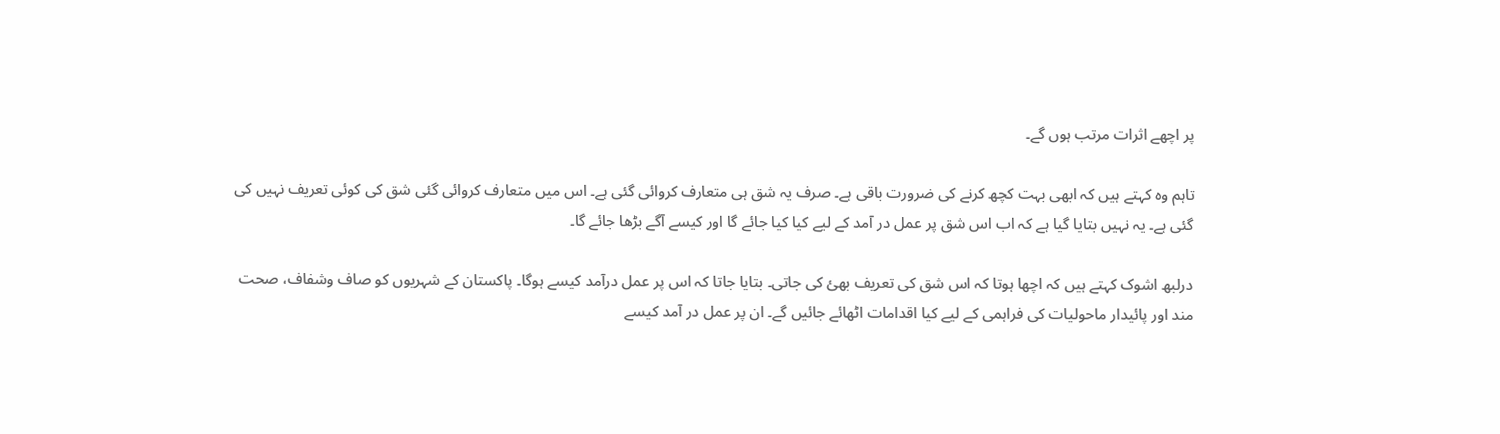پر اچھے اثرات مرتب ہوں گے۔

تاہم وہ کہتے ہیں کہ ابھی بہت کچھ کرنے کی ضرورت باقی ہے۔ صرف یہ شق ہی متعارف کروائی گئی ہے۔ اس میں متعارف کروائی گئی شق کی کوئی تعریف نہیں کی گئی ہے۔ یہ نہیں بتایا گیا ہے کہ اب اس شق پر عمل در آمد کے لیے کیا کیا جائے گا اور کیسے آگے بڑھا جائے گا۔

درلبھ اشوک کہتے ہیں کہ اچھا ہوتا کہ اس شق کی تعریف بھئ کی جاتی۔ بتایا جاتا کہ اس پر عمل درآمد کیسے ہوگا۔ پاکستان کے شہریوں کو صاف وشفاف، صحت مند اور پائیدار ماحولیات کی فراہمی کے لیے کیا اقدامات اٹھائے جائیں گے۔ ان پر عمل در آمد کیسے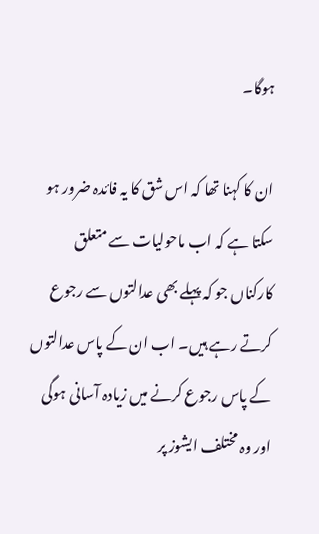ہوگا۔

ان کا کہنا تھا کہ اس شق کا یہ فائدہ ضرور ہو سکتا ہے کہ اب ماحولیات سے متعلق کارکناں جو کہ پہلے بھی عدالتوں سے رجوع کرتے رہے ہیں۔ اب ان کے پاس عدالتوں کے پاس رجوع کرنے میں زیادہ آسانی ہوگی اور وہ مختلف ایشوز پر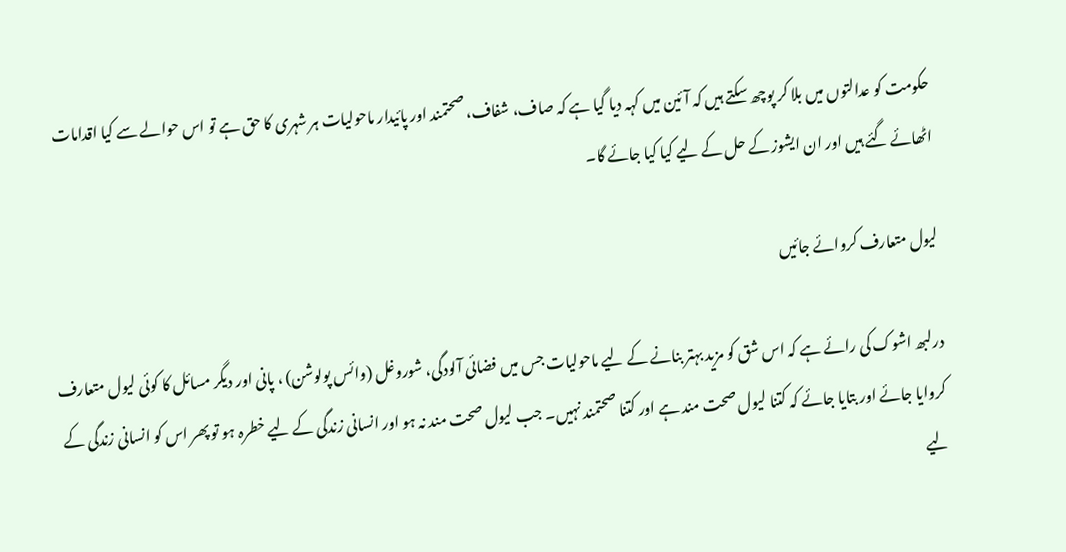حکومت کو عدالتوں میں بلا کر پوچھ سکتے ہیں کہ آئین میں کہہ دیا گیا ہے کہ صاف، شفاف، صحتمند اور پائیدار ماحولیات ہر شہری کا حق ہے تو اس حوالے سے کیا اقدامات اٹھائے گئے ہیں اور ان ایشوز کے حل کے لیے کیا کیا جائے گا۔

لیول متعارف کروائے جائیں

درلبھ اشوک کی رائے ہے کہ اس شق کو مزید بہتر بنانے کے لیے ماحولیات جس میں فضائی آلودگی، شوروغل (وائس پولوشن) ، پانی اور دیگر مسائل کا کوئی لیول متعارف کروایا جائے اور بتایا جائے کہ کتنا لیول صحت مند ہے اور کتنا صحتمند نہیں۔ جب لیول صحت مند نہ ہو اور انسانی زندگی کے لیے خطرہ ہو تو پھر اس کو انسانی زندگی کے لیے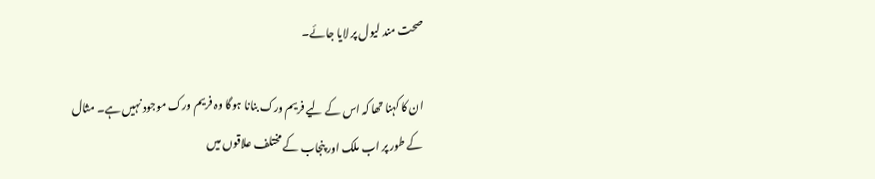صحت مند لیول پر لایا جائے۔

ان کا کہنا تھا کہ اس کے لیے فریم ورک بنانا ہوگا وہ فریم ورک موجود نہیں ہے۔ مثال کے طور پر اب ملک اور پنجاب کے مختلف علاقوں میں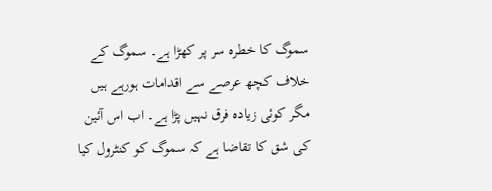سموگ کا خطرہ سر پر کھڑا ہے۔ سموگ کے خلاف کچھ عرصے سے اقدامات ہورہے ہیں مگر کوئی زیادہ فرق نہیں پڑا ہے۔ اب اس آئین کی شق کا تقاضا ہے کہ سموگ کو کنٹرول کیا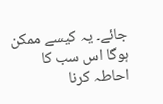جائے۔ یہ کیسے ممکن ہوگا اس سب کا احاطہ کرنا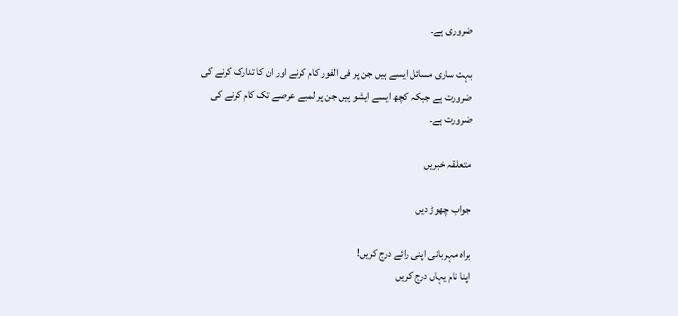ضروری ہے۔

بہت ساری مسائل ایسے ہیں جن پر فی الفور کام کرنے اور ان کا تدارک کرنے کی ضرورت ہے جبکہ کچھ ایسے ایشو ہیں جن پر لمبے عرصے تک کام کرنے کی ضرورت ہے۔

متعلقہ خبریں

جواب چھوڑ دیں

براہ مہربانی اپنی رائے درج کریں!
اپنا نام یہاں درج کریں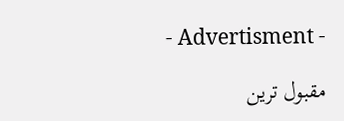- Advertisment -

مقبول ترین